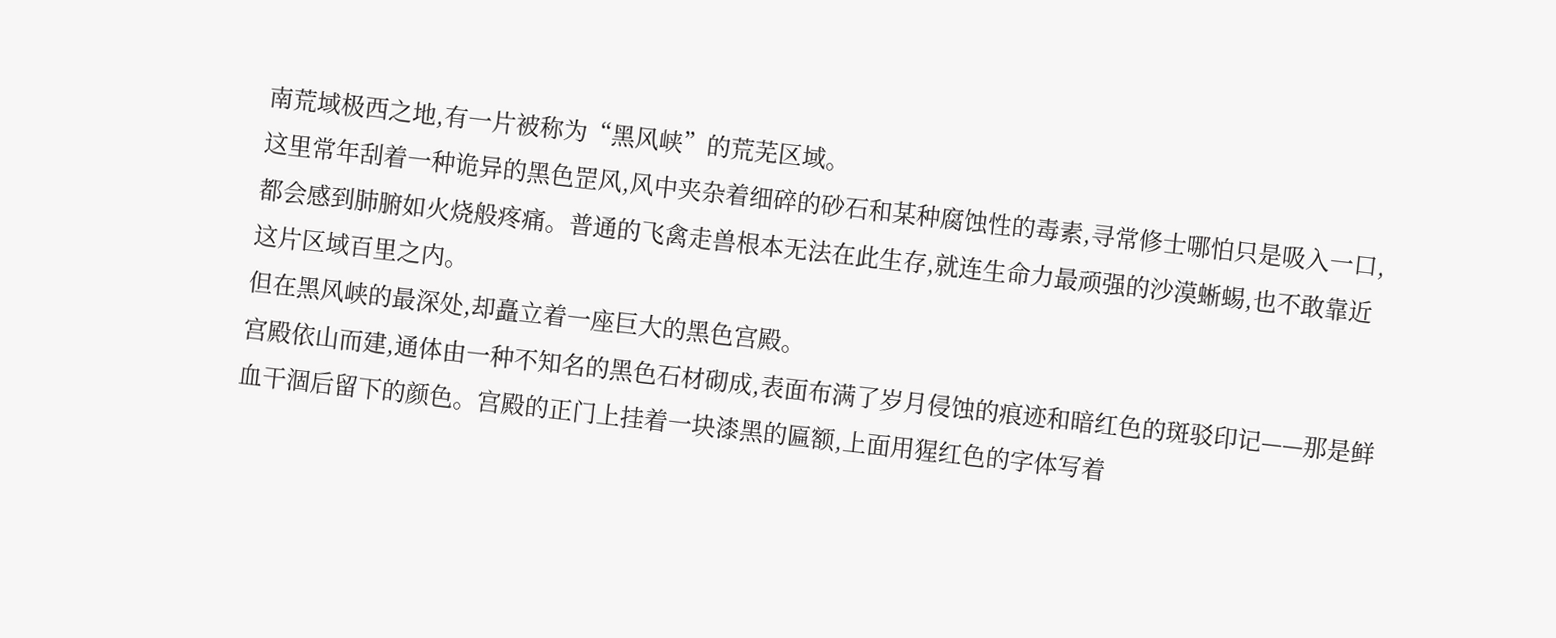南荒域极西之地,有一片被称为“黑风峡”的荒芜区域。
这里常年刮着一种诡异的黑色罡风,风中夹杂着细碎的砂石和某种腐蚀性的毒素,寻常修士哪怕只是吸入一口,都会感到肺腑如火烧般疼痛。普通的飞禽走兽根本无法在此生存,就连生命力最顽强的沙漠蜥蜴,也不敢靠近这片区域百里之内。
但在黑风峡的最深处,却矗立着一座巨大的黑色宫殿。
宫殿依山而建,通体由一种不知名的黑色石材砌成,表面布满了岁月侵蚀的痕迹和暗红色的斑驳印记——那是鲜血干涸后留下的颜色。宫殿的正门上挂着一块漆黑的匾额,上面用猩红色的字体写着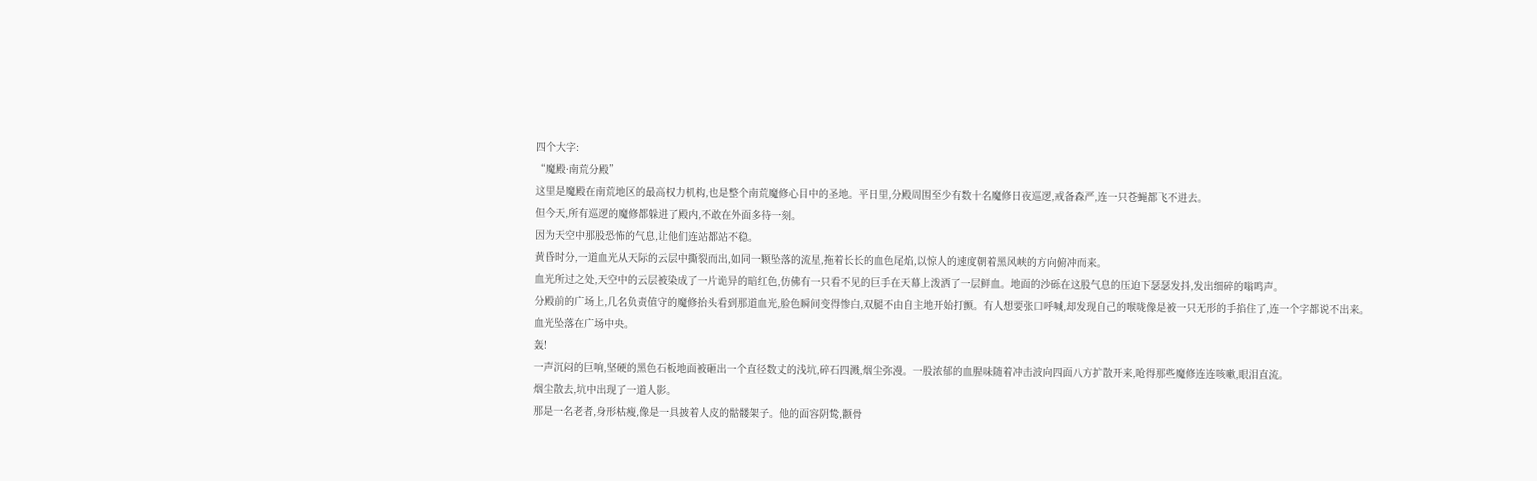四个大字:
“魔殿·南荒分殿”
这里是魔殿在南荒地区的最高权力机构,也是整个南荒魔修心目中的圣地。平日里,分殿周围至少有数十名魔修日夜巡逻,戒备森严,连一只苍蝇都飞不进去。
但今天,所有巡逻的魔修都躲进了殿内,不敢在外面多待一刻。
因为天空中那股恐怖的气息,让他们连站都站不稳。
黄昏时分,一道血光从天际的云层中撕裂而出,如同一颗坠落的流星,拖着长长的血色尾焰,以惊人的速度朝着黑风峡的方向俯冲而来。
血光所过之处,天空中的云层被染成了一片诡异的暗红色,仿佛有一只看不见的巨手在天幕上泼洒了一层鲜血。地面的沙砾在这股气息的压迫下瑟瑟发抖,发出细碎的嗡鸣声。
分殿前的广场上,几名负责值守的魔修抬头看到那道血光,脸色瞬间变得惨白,双腿不由自主地开始打颤。有人想要张口呼喊,却发现自己的喉咙像是被一只无形的手掐住了,连一个字都说不出来。
血光坠落在广场中央。
轰!
一声沉闷的巨响,坚硬的黑色石板地面被砸出一个直径数丈的浅坑,碎石四溅,烟尘弥漫。一股浓郁的血腥味随着冲击波向四面八方扩散开来,呛得那些魔修连连咳嗽,眼泪直流。
烟尘散去,坑中出现了一道人影。
那是一名老者,身形枯瘦,像是一具披着人皮的骷髅架子。他的面容阴鸷,颧骨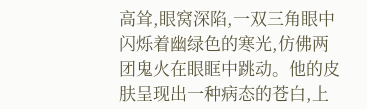高耸,眼窝深陷,一双三角眼中闪烁着幽绿色的寒光,仿佛两团鬼火在眼眶中跳动。他的皮肤呈现出一种病态的苍白,上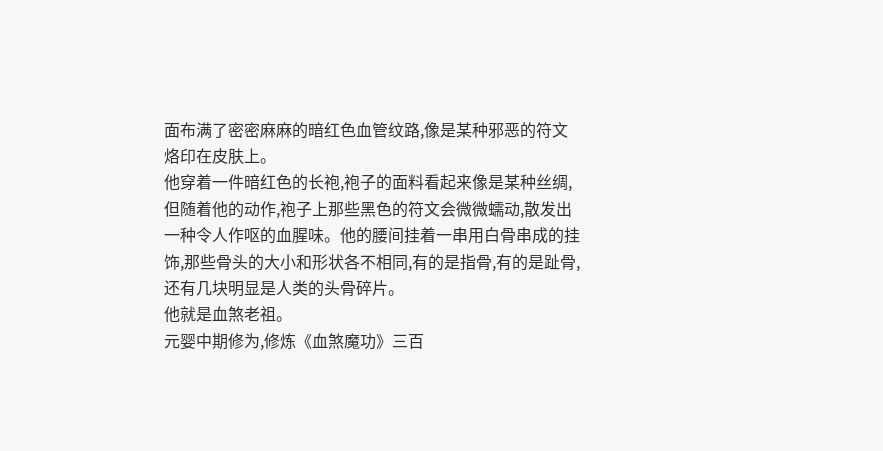面布满了密密麻麻的暗红色血管纹路,像是某种邪恶的符文烙印在皮肤上。
他穿着一件暗红色的长袍,袍子的面料看起来像是某种丝绸,但随着他的动作,袍子上那些黑色的符文会微微蠕动,散发出一种令人作呕的血腥味。他的腰间挂着一串用白骨串成的挂饰,那些骨头的大小和形状各不相同,有的是指骨,有的是趾骨,还有几块明显是人类的头骨碎片。
他就是血煞老祖。
元婴中期修为,修炼《血煞魔功》三百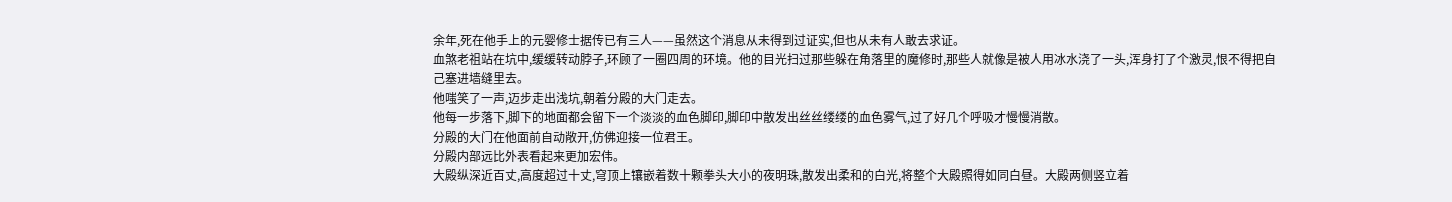余年,死在他手上的元婴修士据传已有三人——虽然这个消息从未得到过证实,但也从未有人敢去求证。
血煞老祖站在坑中,缓缓转动脖子,环顾了一圈四周的环境。他的目光扫过那些躲在角落里的魔修时,那些人就像是被人用冰水浇了一头,浑身打了个激灵,恨不得把自己塞进墙缝里去。
他嗤笑了一声,迈步走出浅坑,朝着分殿的大门走去。
他每一步落下,脚下的地面都会留下一个淡淡的血色脚印,脚印中散发出丝丝缕缕的血色雾气,过了好几个呼吸才慢慢消散。
分殿的大门在他面前自动敞开,仿佛迎接一位君王。
分殿内部远比外表看起来更加宏伟。
大殿纵深近百丈,高度超过十丈,穹顶上镶嵌着数十颗拳头大小的夜明珠,散发出柔和的白光,将整个大殿照得如同白昼。大殿两侧竖立着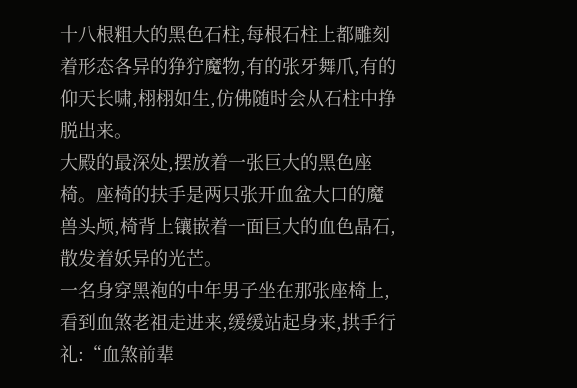十八根粗大的黑色石柱,每根石柱上都雕刻着形态各异的狰狞魔物,有的张牙舞爪,有的仰天长啸,栩栩如生,仿佛随时会从石柱中挣脱出来。
大殿的最深处,摆放着一张巨大的黑色座椅。座椅的扶手是两只张开血盆大口的魔兽头颅,椅背上镶嵌着一面巨大的血色晶石,散发着妖异的光芒。
一名身穿黑袍的中年男子坐在那张座椅上,看到血煞老祖走进来,缓缓站起身来,拱手行礼:“血煞前辈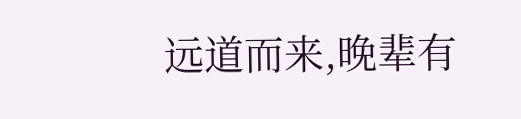远道而来,晚辈有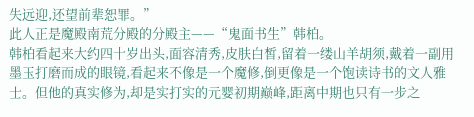失远迎,还望前辈恕罪。”
此人正是魔殿南荒分殿的分殿主——“鬼面书生”韩柏。
韩柏看起来大约四十岁出头,面容清秀,皮肤白皙,留着一缕山羊胡须,戴着一副用墨玉打磨而成的眼镜,看起来不像是一个魔修,倒更像是一个饱读诗书的文人雅士。但他的真实修为,却是实打实的元婴初期巅峰,距离中期也只有一步之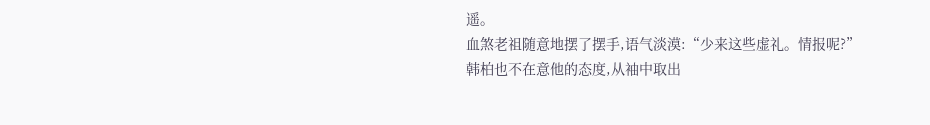遥。
血煞老祖随意地摆了摆手,语气淡漠:“少来这些虚礼。情报呢?”
韩柏也不在意他的态度,从袖中取出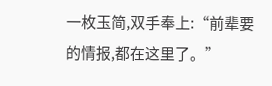一枚玉简,双手奉上:“前辈要的情报,都在这里了。”